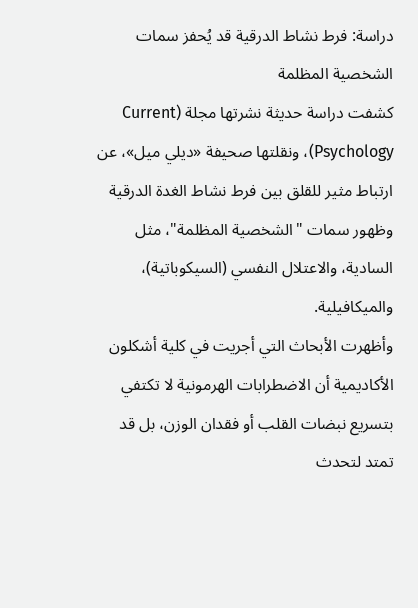دراسة: فرط نشاط الدرقية قد يُحفز سمات الشخصية المظلمة
كشفت دراسة حديثة نشرتها مجلة (Current Psychology)، ونقلتها صحيفة «ديلي ميل»، عن ارتباط مثير للقلق بين فرط نشاط الغدة الدرقية وظهور سمات "الشخصية المظلمة"، مثل السادية، والاعتلال النفسي (السيكوباتية)، والميكافيلية.
وأظهرت الأبحاث التي أجريت في كلية أشكلون الأكاديمية أن الاضطرابات الهرمونية لا تكتفي بتسريع نبضات القلب أو فقدان الوزن، بل قد تمتد لتحدث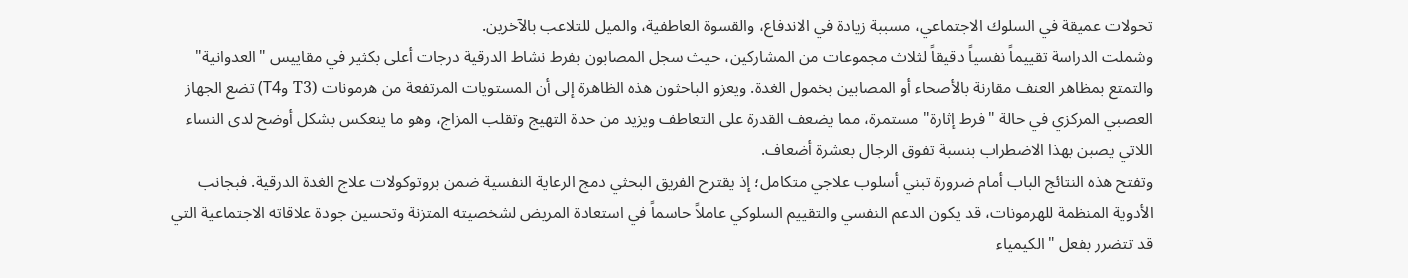تحولات عميقة في السلوك الاجتماعي، مسببة زيادة في الاندفاع، والقسوة العاطفية، والميل للتلاعب بالآخرين.
وشملت الدراسة تقييماً نفسياً دقيقاً لثلاث مجموعات من المشاركين، حيث سجل المصابون بفرط نشاط الدرقية درجات أعلى بكثير في مقاييس "العدوانية" والتمتع بمظاهر العنف مقارنة بالأصحاء أو المصابين بخمول الغدة. ويعزو الباحثون هذه الظاهرة إلى أن المستويات المرتفعة من هرمونات (T3 وT4) تضع الجهاز العصبي المركزي في حالة "فرط إثارة" مستمرة، مما يضعف القدرة على التعاطف ويزيد من حدة التهيج وتقلب المزاج، وهو ما ينعكس بشكل أوضح لدى النساء اللاتي يصبن بهذا الاضطراب بنسبة تفوق الرجال بعشرة أضعاف.
وتفتح هذه النتائج الباب أمام ضرورة تبني أسلوب علاجي متكامل؛ إذ يقترح الفريق البحثي دمج الرعاية النفسية ضمن بروتوكولات علاج الغدة الدرقية. فبجانب الأدوية المنظمة للهرمونات، قد يكون الدعم النفسي والتقييم السلوكي عاملاً حاسماً في استعادة المريض لشخصيته المتزنة وتحسين جودة علاقاته الاجتماعية التي قد تتضرر بفعل "الكيمياء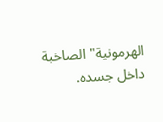الهرمونية" الصاخبة داخل جسده.